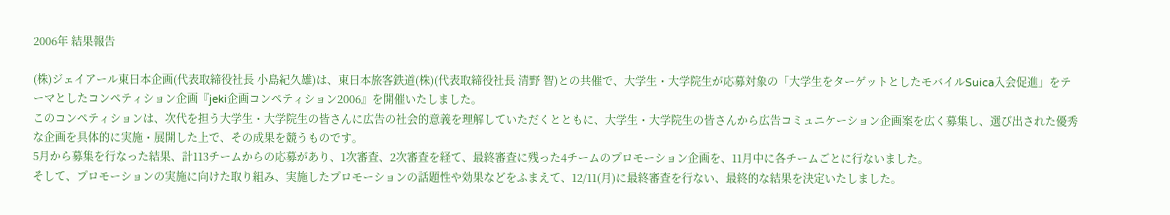2006年 結果報告

(株)ジェイアール東日本企画(代表取締役社長 小島紀久雄)は、東日本旅客鉄道(株)(代表取締役社長 清野 智)との共催で、大学生・大学院生が応募対象の「大学生をターゲットとしたモバイルSuica入会促進」をテーマとしたコンペティション企画『jeki企画コンペティション2006』を開催いたしました。
このコンペティションは、次代を担う大学生・大学院生の皆さんに広告の社会的意義を理解していただくとともに、大学生・大学院生の皆さんから広告コミュニケーション企画案を広く募集し、選び出された優秀な企画を具体的に実施・展開した上で、その成果を競うものです。
5月から募集を行なった結果、計113チームからの応募があり、1次審査、2次審査を経て、最終審査に残った4チームのプロモーション企画を、11月中に各チームごとに行ないました。
そして、プロモーションの実施に向けた取り組み、実施したプロモーションの話題性や効果などをふまえて、12/11(月)に最終審査を行ない、最終的な結果を決定いたしました。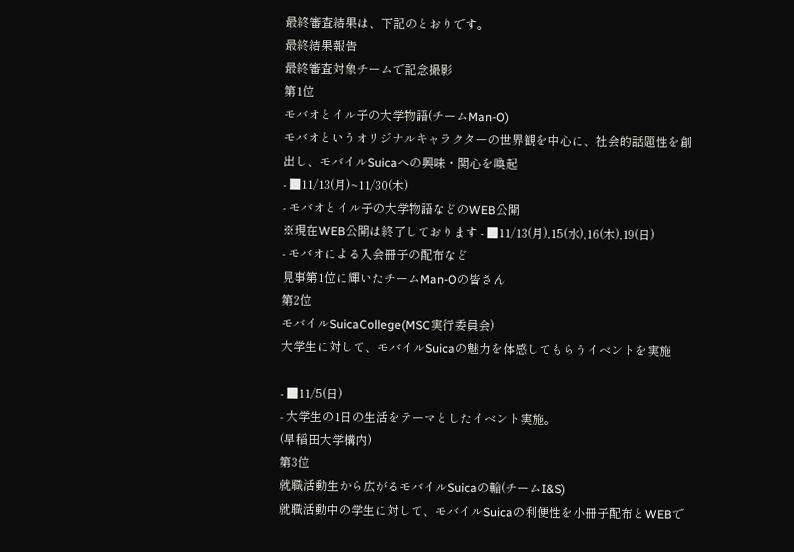最終審査結果は、下記のとおりです。
最終結果報告
最終審査対象チームで記念撮影
第1位
モバオとイル子の大学物語(チームMan-O)
モバオというオリジナルキャラクターの世界観を中心に、社会的話題性を創出し、モバイルSuicaへの興味・関心を喚起
- ■11/13(月)~11/30(木)
- モバオとイル子の大学物語などのWEB公開
※現在WEB公開は終了しております - ■11/13(月),15(水),16(木),19(日)
- モバオによる入会冊子の配布など
見事第1位に輝いたチームMan-Oの皆さん
第2位
モバイルSuicaCollege(MSC実行委員会)
大学生に対して、モバイルSuicaの魅力を体感してもらうイベントを実施

- ■11/5(日)
- 大学生の1日の生活をテーマとしたイベント実施。
(早稲田大学構内)
第3位
就職活動生から広がるモバイルSuicaの輪(チームI&S)
就職活動中の学生に対して、モバイルSuicaの利便性を小冊子配布とWEBで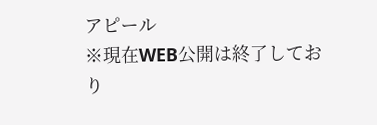アピール
※現在WEB公開は終了しており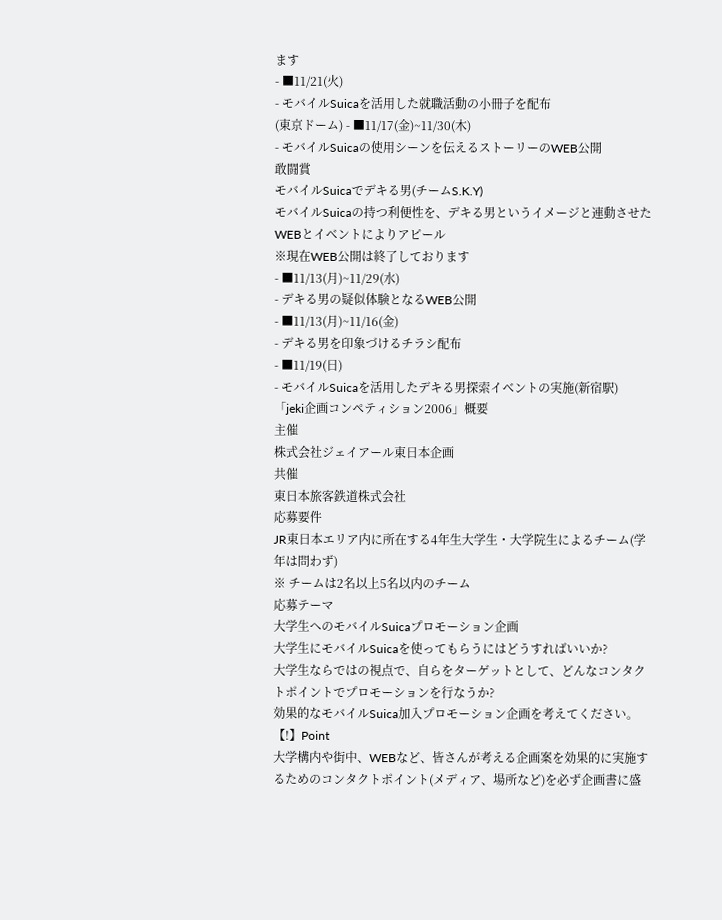ます
- ■11/21(火)
- モバイルSuicaを活用した就職活動の小冊子を配布
(東京ドーム) - ■11/17(金)~11/30(木)
- モバイルSuicaの使用シーンを伝えるストーリーのWEB公開
敢闘賞
モバイルSuicaでデキる男(チームS.K.Y)
モバイルSuicaの持つ利便性を、デキる男というイメージと連動させたWEBとイベントによりアピール
※現在WEB公開は終了しております
- ■11/13(月)~11/29(水)
- デキる男の疑似体験となるWEB公開
- ■11/13(月)~11/16(金)
- デキる男を印象づけるチラシ配布
- ■11/19(日)
- モバイルSuicaを活用したデキる男探索イベントの実施(新宿駅)
「jeki企画コンペティション2006」概要
主催
株式会社ジェイアール東日本企画
共催
東日本旅客鉄道株式会社
応募要件
JR東日本エリア内に所在する4年生大学生・大学院生によるチーム(学年は問わず)
※ チームは2名以上5名以内のチーム
応募テーマ
大学生へのモバイルSuicaプロモーション企画
大学生にモバイルSuicaを使ってもらうにはどうすればいいか?
大学生ならではの視点で、自らをターゲットとして、どんなコンタクトポイントでプロモーションを行なうか?
効果的なモバイルSuica加入プロモーション企画を考えてください。
【!】Point
大学構内や街中、WEBなど、皆さんが考える企画案を効果的に実施するためのコンタクトポイント(メディア、場所など)を必ず企画書に盛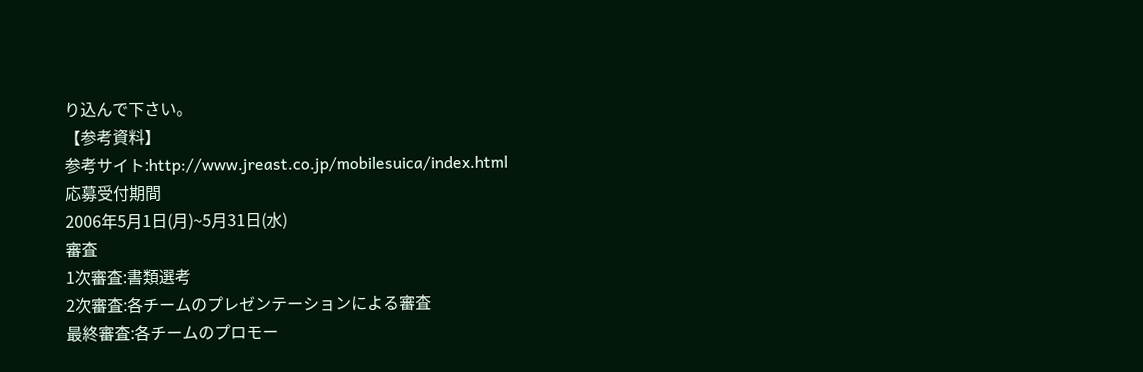り込んで下さい。
【参考資料】
参考サイト:http://www.jreast.co.jp/mobilesuica/index.html
応募受付期間
2006年5月1日(月)~5月31日(水)
審査
1次審査:書類選考
2次審査:各チームのプレゼンテーションによる審査
最終審査:各チームのプロモー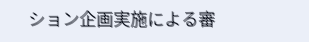ション企画実施による審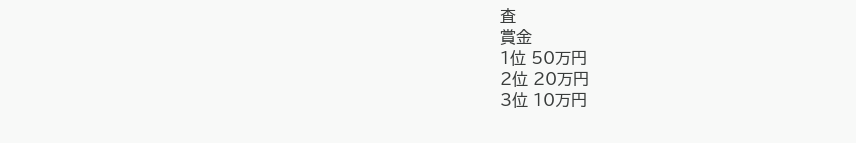査
賞金
1位 50万円
2位 20万円
3位 10万円